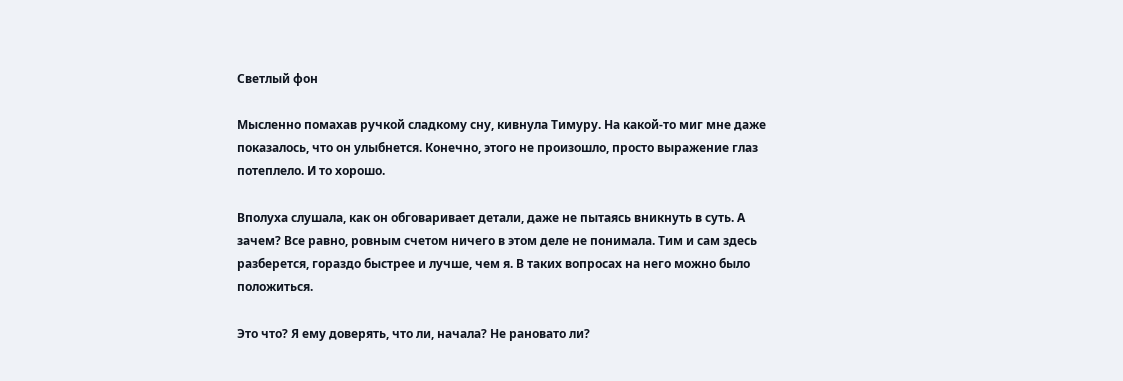Светлый фон

Мысленно помахав ручкой сладкому сну, кивнула Тимуру. На какой-то миг мне даже показалось, что он улыбнется. Конечно, этого не произошло, просто выражение глаз потеплело. И то хорошо.

Вполуха слушала, как он обговаривает детали, даже не пытаясь вникнуть в суть. А зачем? Все равно, ровным счетом ничего в этом деле не понимала. Тим и сам здесь разберется, гораздо быстрее и лучше, чем я. В таких вопросах на него можно было положиться.

Это что? Я ему доверять, что ли, начала? Не рановато ли?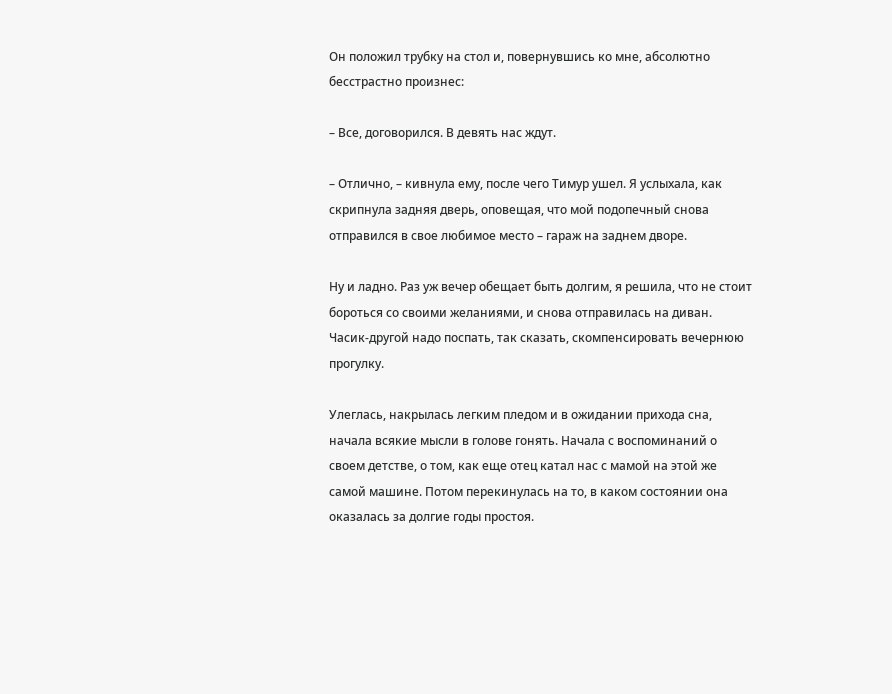Он положил трубку на стол и, повернувшись ко мне, абсолютно бесстрастно произнес:

– Все, договорился. В девять нас ждут.

– Отлично, – кивнула ему, после чего Тимур ушел. Я услыхала, как скрипнула задняя дверь, оповещая, что мой подопечный снова отправился в свое любимое место – гараж на заднем дворе.

Ну и ладно. Раз уж вечер обещает быть долгим, я решила, что не стоит бороться со своими желаниями, и снова отправилась на диван. Часик-другой надо поспать, так сказать, скомпенсировать вечернюю прогулку.

Улеглась, накрылась легким пледом и в ожидании прихода сна, начала всякие мысли в голове гонять. Начала с воспоминаний о своем детстве, о том, как еще отец катал нас с мамой на этой же самой машине. Потом перекинулась на то, в каком состоянии она оказалась за долгие годы простоя.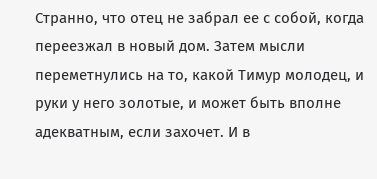Странно, что отец не забрал ее с собой, когда переезжал в новый дом. Затем мысли переметнулись на то, какой Тимур молодец, и руки у него золотые, и может быть вполне адекватным, если захочет. И в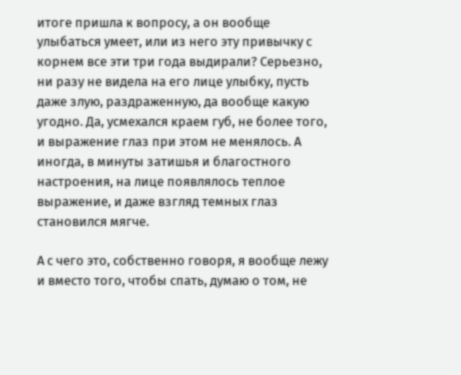итоге пришла к вопросу, а он вообще улыбаться умеет, или из него эту привычку с корнем все эти три года выдирали? Серьезно, ни разу не видела на его лице улыбку, пусть даже злую, раздраженную, да вообще какую угодно. Да, усмехался краем губ, не более того, и выражение глаз при этом не менялось. А иногда, в минуты затишья и благостного настроения, на лице появлялось теплое выражение, и даже взгляд темных глаз становился мягче.

А с чего это, собственно говоря, я вообще лежу и вместо того, чтобы спать, думаю о том, не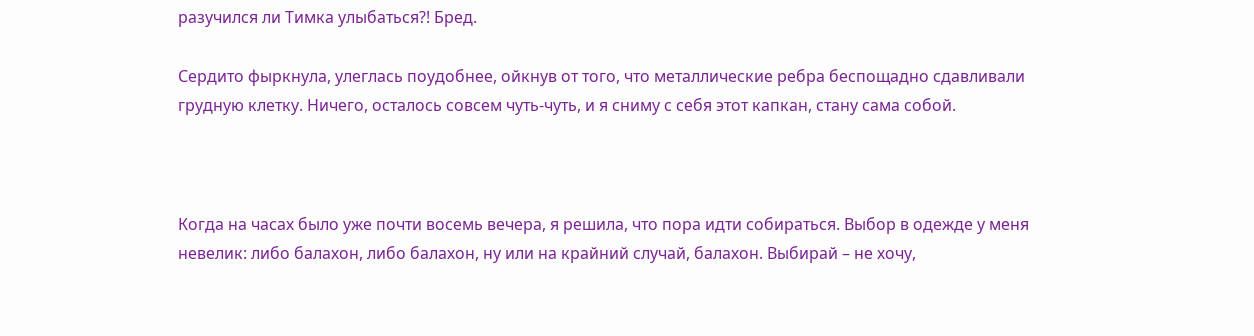разучился ли Тимка улыбаться?! Бред.

Сердито фыркнула, улеглась поудобнее, ойкнув от того, что металлические ребра беспощадно сдавливали грудную клетку. Ничего, осталось совсем чуть-чуть, и я сниму с себя этот капкан, стану сама собой.



Когда на часах было уже почти восемь вечера, я решила, что пора идти собираться. Выбор в одежде у меня невелик: либо балахон, либо балахон, ну или на крайний случай, балахон. Выбирай – не хочу,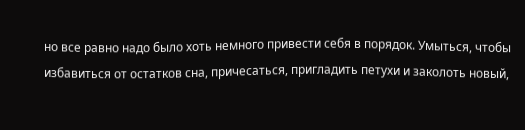но все равно надо было хоть немного привести себя в порядок. Умыться, чтобы избавиться от остатков сна, причесаться, пригладить петухи и заколоть новый,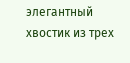элегантный хвостик из трех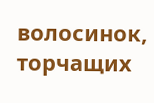волосинок, торчащих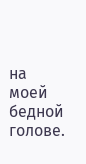на моей бедной голове.